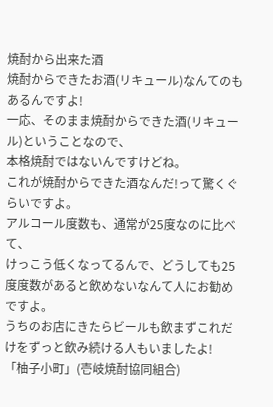焼酎から出来た酒
焼酎からできたお酒(リキュール)なんてのもあるんですよ!
一応、そのまま焼酎からできた酒(リキュール)ということなので、
本格焼酎ではないんですけどね。
これが焼酎からできた酒なんだ!って驚くぐらいですよ。
アルコール度数も、通常が25度なのに比べて、
けっこう低くなってるんで、どうしても25度度数があると飲めないなんて人にお勧めですよ。
うちのお店にきたらビールも飲まずこれだけをずっと飲み続ける人もいましたよ!
「柚子小町」(壱岐焼酎協同組合)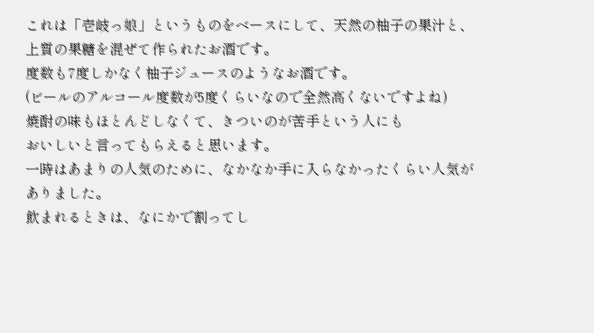これは「壱岐っ娘」というものをベースにして、天然の柚子の果汁と、
上質の果糖を混ぜて作られたお酒です。
度数も7度しかなく柚子ジュースのようなお酒です。
(ビールのアルコール度数が5度くらいなので全然高くないですよね)
焼酎の味もほとんどしなくて、きついのが苦手という人にも
おいしいと言ってもらえると思います。
一時はあまりの人気のために、なかなか手に入らなかったくらい人気がありました。
飲まれるときは、なにかで割ってし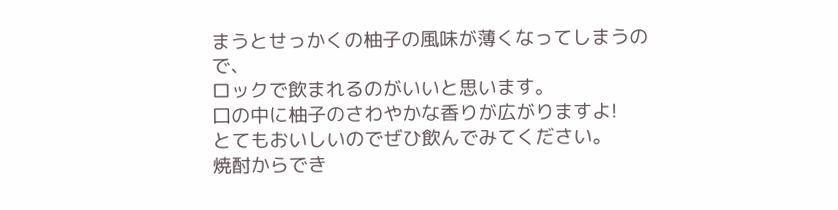まうとせっかくの柚子の風味が薄くなってしまうので、
ロックで飲まれるのがいいと思います。
口の中に柚子のさわやかな香りが広がりますよ!
とてもおいしいのでぜひ飲んでみてください。
焼酎からでき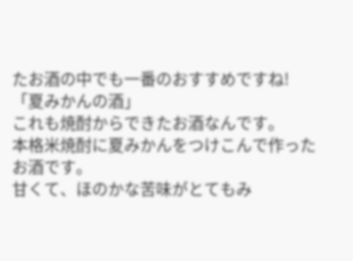たお酒の中でも一番のおすすめですね!
「夏みかんの酒」
これも焼酎からできたお酒なんです。
本格米焼酎に夏みかんをつけこんで作ったお酒です。
甘くて、ほのかな苦味がとてもみ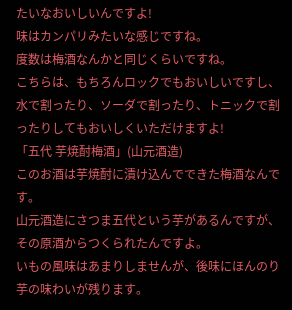たいなおいしいんですよ!
味はカンパリみたいな感じですね。
度数は梅酒なんかと同じくらいですね。
こちらは、もちろんロックでもおいしいですし、
水で割ったり、ソーダで割ったり、トニックで割ったりしてもおいしくいただけますよ!
「五代 芋焼酎梅酒」(山元酒造)
このお酒は芋焼酎に漬け込んでできた梅酒なんです。
山元酒造にさつま五代という芋があるんですが、その原酒からつくられたんですよ。
いもの風味はあまりしませんが、後味にほんのり芋の味わいが残ります。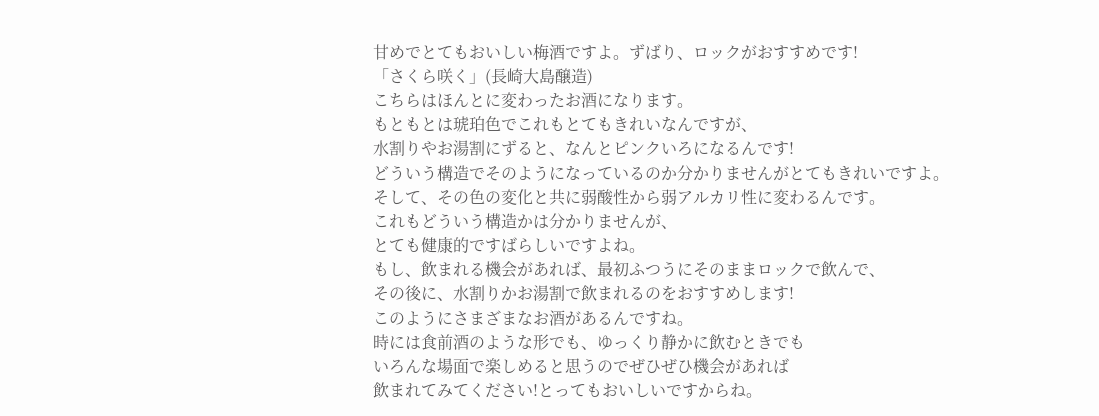甘めでとてもおいしい梅酒ですよ。ずばり、ロックがおすすめです!
「さくら咲く」(長崎大島醸造)
こちらはほんとに変わったお酒になります。
もともとは琥珀色でこれもとてもきれいなんですが、
水割りやお湯割にずると、なんとピンクいろになるんです!
どういう構造でそのようになっているのか分かりませんがとてもきれいですよ。
そして、その色の変化と共に弱酸性から弱アルカリ性に変わるんです。
これもどういう構造かは分かりませんが、
とても健康的ですばらしいですよね。
もし、飲まれる機会があれば、最初ふつうにそのままロックで飲んで、
その後に、水割りかお湯割で飲まれるのをおすすめします!
このようにさまざまなお酒があるんですね。
時には食前酒のような形でも、ゆっくり静かに飲むときでも
いろんな場面で楽しめると思うのでぜひぜひ機会があれば
飲まれてみてください!とってもおいしいですからね。